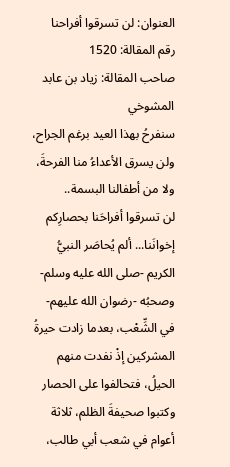العنوان: لن تسرقوا أفراحنا
رقم المقالة: 1520
صاحب المقالة: زياد بن عابد المشوخي
سنفرحُ بهذا العيد برغم الجراح، ولن يسرق الأعداءُ منا الفرحةَ، ولا من أطفالنا البسمة..
لن تسرقوا أفراحَنا بحصارِكم إخوانَنا... ألم يُحاصَر النبيُّ الكريم -صلى الله عليه وسلم- وصحبُه -رضوان الله عليهم- في الشِّعْب، بعدما زادت حيرةُ المشركين إذْ نفدت منهم الحيلُ، فتحالفوا على الحصار وكتبوا صحيفةَ الظلم، ثلاثة أعوام في شعب أبي طالب،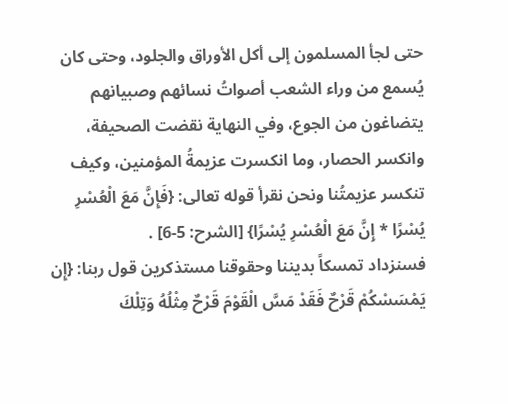حتى لجأ المسلمون إلى أكل الأوراق والجلود، وحتى كان يُسمع من وراء الشعب أصواتُ نسائهم وصبيانهم يتضاغون من الجوع، وفي النهاية نقضت الصحيفة، وانكسر الحصار، وما انكسرت عزيمةُ المؤمنين، وكيف تنكسر عزيمتُنا ونحن نقرأ قوله تعالى: {فَإِنَّ مَعَ الْعُسْرِ يُسْرًا * إِنَّ مَعَ الْعُسْرِ يُسْرًا} [الشرح: 5-6] .
فسنزداد تمسكاً بديننا وحقوقنا مستذكرين قول ربنا: {إِن يَمْسَسْكُمْ قَرْحٌ فَقَدْ مَسَّ الْقَوْمَ قَرْحٌ مِثْلُهُ وَتِلْكَ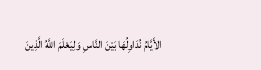الأَيَّامُ نُدَاوِلُهَا بَيْنَ النَّاسِ وَلِيَعْلَمَ اللَّهُ الَّذِينَ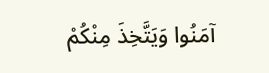آمَنُوا وَيَتَّخِذَ مِنْكُمْ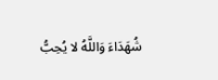شُهَدَاءَ وَاللَّهُ لا يُحِبُّ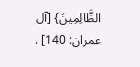الظَّالِمِينَ} [آل عمران: 140] .